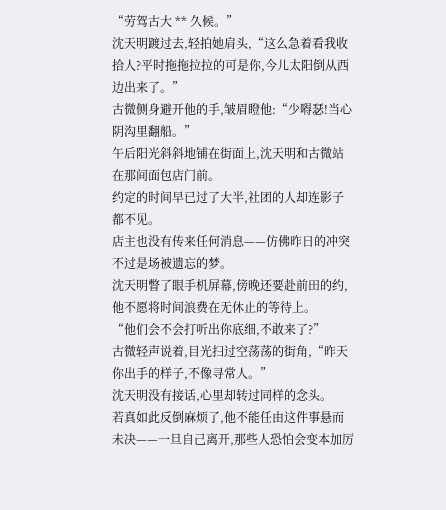“劳驾古大 ** 久候。”
沈天明踱过去,轻拍她肩头,“这么急着看我收拾人?平时拖拖拉拉的可是你,今儿太阳倒从西边出来了。”
古微侧身避开他的手,皱眉瞪他:“少嘚瑟!当心阴沟里翻船。”
午后阳光斜斜地铺在街面上,沈天明和古微站在那间面包店门前。
约定的时间早已过了大半,社团的人却连影子都不见。
店主也没有传来任何消息——仿佛昨日的冲突不过是场被遗忘的梦。
沈天明瞥了眼手机屏幕,傍晚还要赴前田的约,他不愿将时间浪费在无休止的等待上。
“他们会不会打听出你底细,不敢来了?”
古微轻声说着,目光扫过空荡荡的街角,“昨天你出手的样子,不像寻常人。”
沈天明没有接话,心里却转过同样的念头。
若真如此反倒麻烦了,他不能任由这件事悬而未决——一旦自己离开,那些人恐怕会变本加厉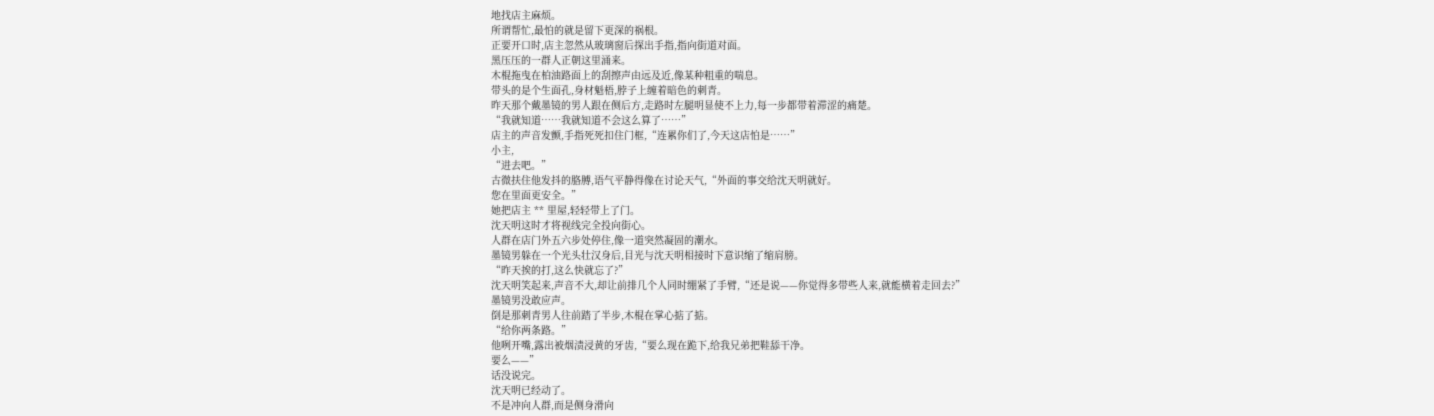地找店主麻烦。
所谓帮忙,最怕的就是留下更深的祸根。
正要开口时,店主忽然从玻璃窗后探出手指,指向街道对面。
黑压压的一群人正朝这里涌来。
木棍拖曳在柏油路面上的刮擦声由远及近,像某种粗重的喘息。
带头的是个生面孔,身材魁梧,脖子上缠着暗色的刺青。
昨天那个戴墨镜的男人跟在侧后方,走路时左腿明显使不上力,每一步都带着滞涩的痛楚。
“我就知道……我就知道不会这么算了……”
店主的声音发颤,手指死死扣住门框,“连累你们了,今天这店怕是……”
小主,
“进去吧。”
古微扶住他发抖的胳膊,语气平静得像在讨论天气,“外面的事交给沈天明就好。
您在里面更安全。”
她把店主 ** 里屋,轻轻带上了门。
沈天明这时才将视线完全投向街心。
人群在店门外五六步处停住,像一道突然凝固的潮水。
墨镜男躲在一个光头壮汉身后,目光与沈天明相接时下意识缩了缩肩膀。
“昨天挨的打,这么快就忘了?”
沈天明笑起来,声音不大,却让前排几个人同时绷紧了手臂,“还是说——你觉得多带些人来,就能横着走回去?”
墨镜男没敢应声。
倒是那刺青男人往前踏了半步,木棍在掌心掂了掂。
“给你两条路。”
他咧开嘴,露出被烟渍浸黄的牙齿,“要么现在跪下,给我兄弟把鞋舔干净。
要么——”
话没说完。
沈天明已经动了。
不是冲向人群,而是侧身滑向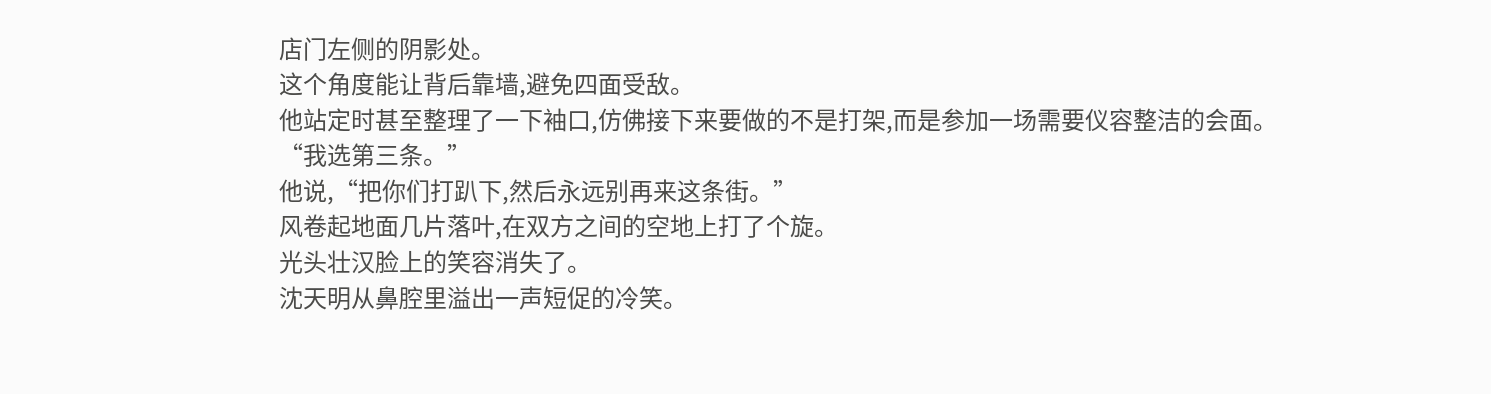店门左侧的阴影处。
这个角度能让背后靠墙,避免四面受敌。
他站定时甚至整理了一下袖口,仿佛接下来要做的不是打架,而是参加一场需要仪容整洁的会面。
“我选第三条。”
他说,“把你们打趴下,然后永远别再来这条街。”
风卷起地面几片落叶,在双方之间的空地上打了个旋。
光头壮汉脸上的笑容消失了。
沈天明从鼻腔里溢出一声短促的冷笑。